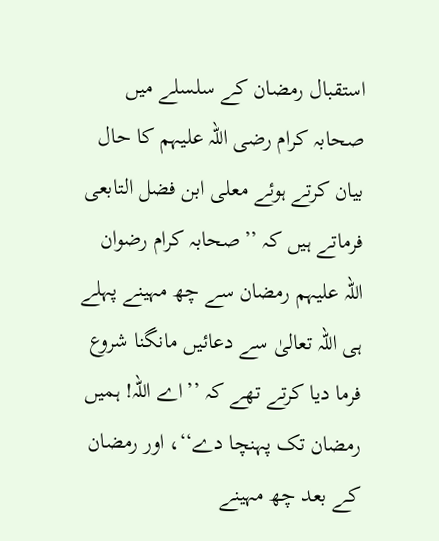استقبال رمضان کے سلسلے میں صحابہ کرام رضی اللہ علیہم کا حال بیان کرتے ہوئے معلی ابن فضل التابعی فرماتے ہیں کہ ’’صحابہ کرام رضوان اللہ علیہم رمضان سے چھ مہینے پہلے ہی اللہ تعالیٰ سے دعائیں مانگنا شروع فرما دیا کرتے تھے کہ ’’اے اللہ! ہمیں رمضان تک پہنچا دے‘‘، اور رمضان کے بعد چھ مہینے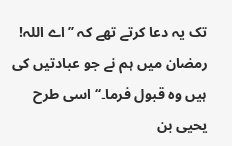تک یہ دعا کرتے تھے کہ ’’اے اللہ! رمضان میں ہم نے جو عبادتیں کی ہیں وہ قبول فرما۔‘‘ اسی طرح یحیی بن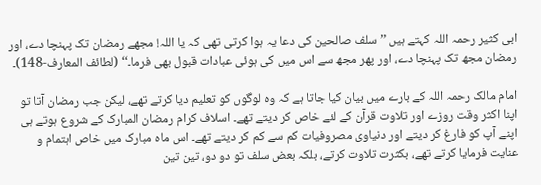ابی کثیر رحمہ اللہ کہتے ہیں ’’سلف صالحین کی دعا یہ ہوا کرتی تھی کہ یا اللہ! مجھے رمضان تک پہنچا دے، اور رمضان مجھ تک پہنچا دے، اور پھر مجھ سے اس میں کی ہوئی عبادات قبول بھی فرما۔‘‘ (لطائف المعارف-148)۔

امام مالک رحمہ اللہ کے بارے میں بیان کیا جاتا ہے کہ وہ لوگوں کو تعلیم دیا کرتے تھے، لیکن جب رمضان آتا تو اپنا اکثر وقت روزے اور تلاوت قرآن کے لئے خاص کر دیتے تھے۔ اسلاف کرام رمضان المبارک کے شروع ہوتے ہی اپنے آپ کو فارغ کر دیتے اور دنیاوی مصروفیات کم سے کم کر دیتے تھے۔ اس ماہ مبارک میں خاص اہتمام و عنایت فرمایا کرتے تھے، بکثرت تلاوت کرتے، بلکہ بعض سلف تو دو دو، تین تین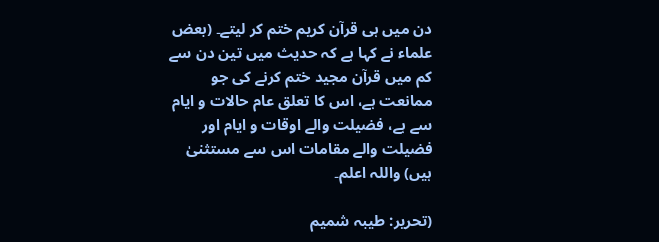دن میں ہی قرآن کریم ختم کر لیتے۔ (بعض علماء نے کہا ہے کہ حدیث میں تین دن سے کم میں قرآن مجید ختم کرنے کی جو ممانعت ہے، اس کا تعلق عام حالات و ایام سے ہے، فضیلت والے اوقات و ایام اور فضیلت والے مقامات اس سے مستثنیٰ ہیں) واللہ اعلم۔

(تحریر: طیبہ شمیم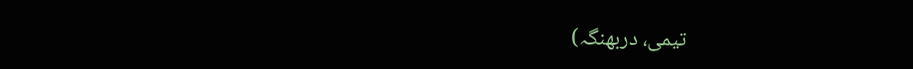تیمی، دربھنگہ)